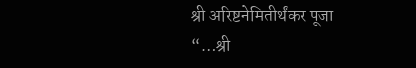श्री अरिष्टनेमितीर्थंकर पूजा
“…श्री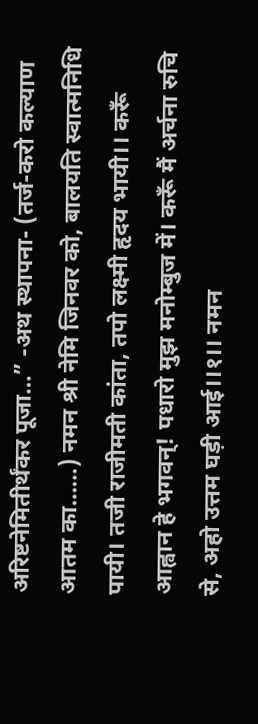अरिष्टनेमितीर्थंकर पूजा…” -अथ स्थापना- (तर्ज-करो कल्याण आतम का……) नमन श्री नेमि जिनवर को, बालयति स्वात्मनिधि पायी। तजी राजीमती कांता, तपो लक्ष्मी हृदय भायी।। करूँ आह्वान हे भगवन्! पधारो मुझ मनोम्बुज में। करूँ मैं अर्चना रुचि से, अहो उत्तम घड़ी आई।।१।। नमन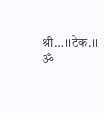श्री…।।टेक.।। ॐ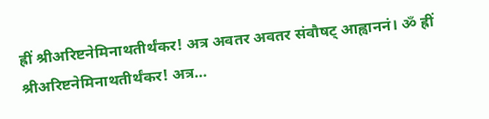ह्रीं श्रीअरिष्टनेमिनाथतीर्थंकर! अत्र अवतर अवतर संवौषट् आह्वाननं। ॐ ह्रीं श्रीअरिष्टनेमिनाथतीर्थंकर! अत्र…